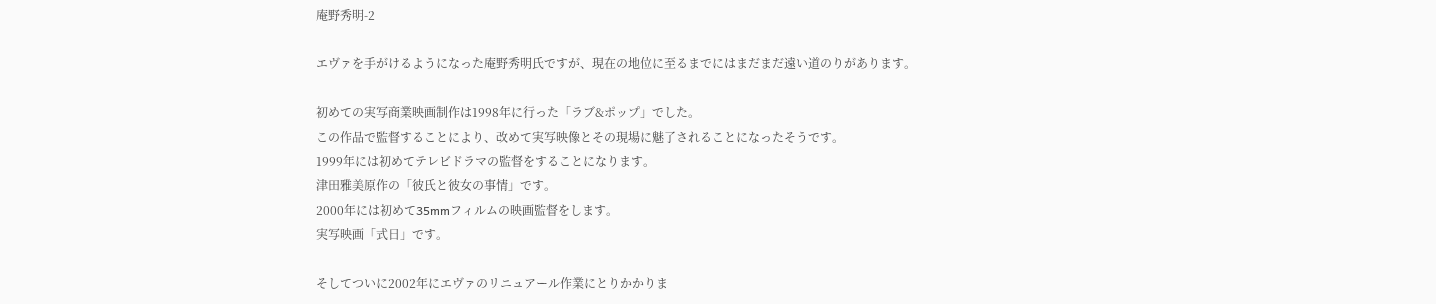庵野秀明-2

エヴァを手がけるようになった庵野秀明氏ですが、現在の地位に至るまでにはまだまだ遠い道のりがあります。

初めての実写商業映画制作は1998年に行った「ラブ&ポップ」でした。
この作品で監督することにより、改めて実写映像とその現場に魅了されることになったそうです。
1999年には初めてテレビドラマの監督をすることになります。
津田雅美原作の「彼氏と彼女の事情」です。
2000年には初めて35mmフィルムの映画監督をします。
実写映画「式日」です。

そしてついに2002年にエヴァのリニュアール作業にとりかかりま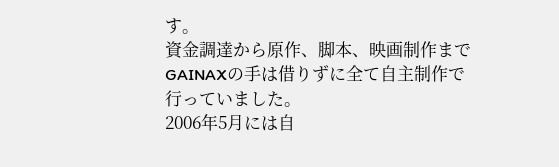す。
資金調達から原作、脚本、映画制作までGAINAXの手は借りずに全て自主制作で行っていました。
2006年5月には自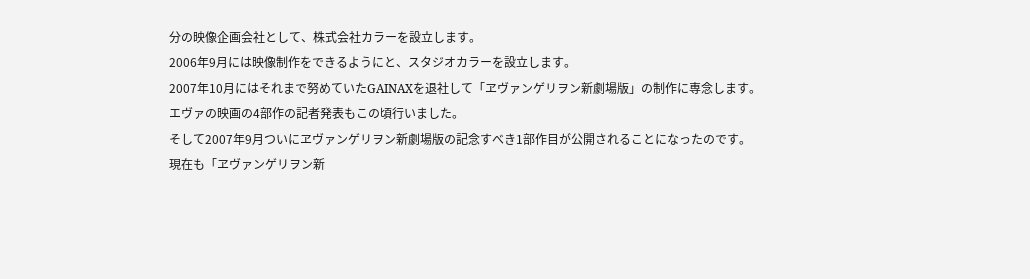分の映像企画会社として、株式会社カラーを設立します。
2006年9月には映像制作をできるようにと、スタジオカラーを設立します。
2007年10月にはそれまで努めていたGAINAXを退社して「ヱヴァンゲリヲン新劇場版」の制作に専念します。
エヴァの映画の4部作の記者発表もこの頃行いました。
そして2007年9月ついにヱヴァンゲリヲン新劇場版の記念すべき1部作目が公開されることになったのです。
現在も「ヱヴァンゲリヲン新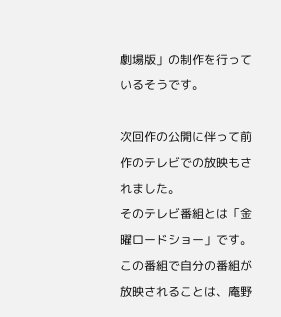劇場版」の制作を行っているそうです。

次回作の公開に伴って前作のテレビでの放映もされました。
そのテレビ番組とは「金曜ロードショー」です。
この番組で自分の番組が放映されることは、庵野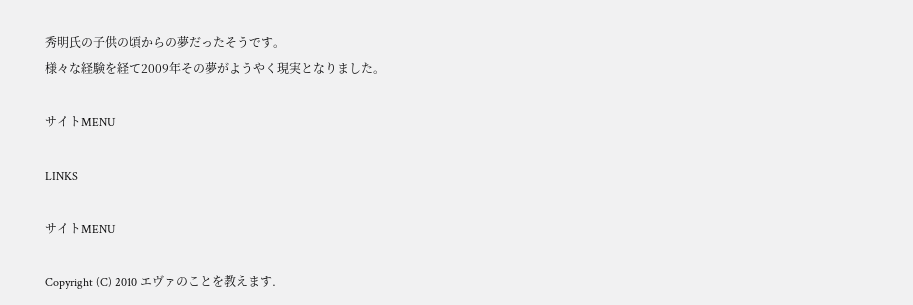秀明氏の子供の頃からの夢だったそうです。
様々な経験を経て2009年その夢がようやく現実となりました。

サイトMENU

LINKS

サイトMENU

Copyright (C) 2010 エヴァのことを教えます.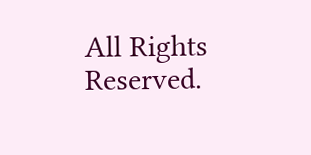All Rights Reserved.